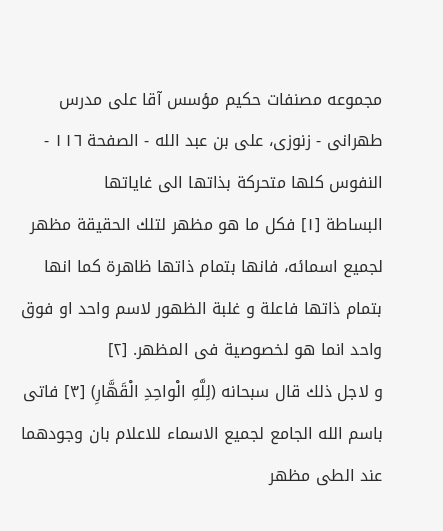مجموعه مصنفات حكيم مؤسس آقا على مدرس طهرانى - زنوزى، على بن عبد الله - الصفحة ١١٦ - النفوس كلها متحركة بذاتها الى غاياتها
البساطة [١] فكل ما هو مظهر لتلك الحقيقة مظهر لجميع اسمائه، فانها بتمام ذاتها ظاهرة كما انها بتمام ذاتها فاعلة و غلبة الظهور لاسم واحد او فوق واحد انما هو لخصوصية فى المظهر. [٢]
و لاجل ذلك قال سبحانه (لِلَّهِ الْواحِدِ الْقَهَّارِ) [٣] فاتى باسم الله الجامع لجميع الاسماء للاعلام بان وجودهما عند الطى مظهر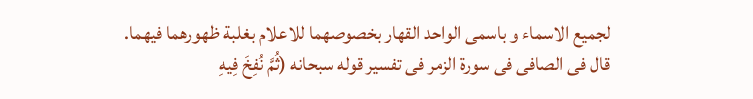لجميع الاسماء و باسمى الواحد القهار بخصوصهما للاعلام بغلبة ظهورهما فيهما.
قال فى الصافى فى سورة الزمر فى تفسير قوله سبحانه (ثُمَّ نُفِخَ فِيهِ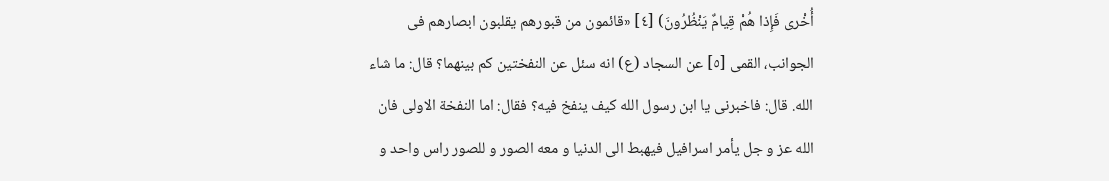أُخْرى فَإِذا هُمْ قِيامٌ يَنْظُرُونَ) [٤] «قائمون من قبورهم يقلبون ابصارهم فى الجوانب، القمى [٥] عن السجاد (ع) انه سئل عن النفختين كم بينهما؟ قال: ما شاء الله. قال: فاخبرنى يا ابن رسول الله كيف ينفخ فيه؟ فقال: اما النفخة الاولى فان الله عز و جل يأمر اسرافيل فيهبط الى الدنيا و معه الصور و للصور راس واحد و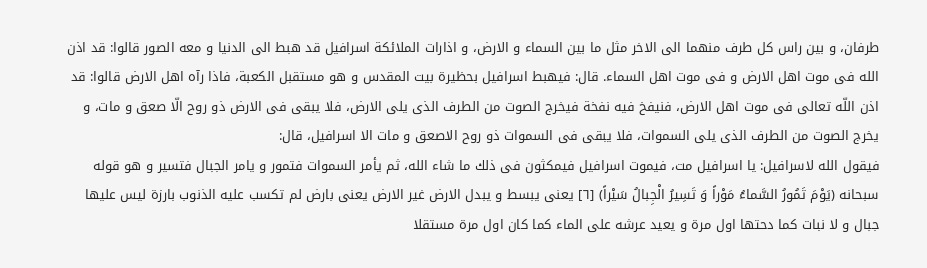طرفان، و بين راس كل طرف منهما الى الاخر مثل ما بين السماء و الارض، و اذارات الملائكة اسرافيل قد هبط الى الدنيا و معه الصور قالوا: قد اذن الله فى موت اهل الارض و فى موت اهل السماء. قال: فيهبط اسرافيل بحظيرة بيت المقدس و هو مستقبل الكعبة، فاذا رآه اهل الارض قالوا: قد اذن اللّه تعالى فى موت اهل الارض، فنيفخ فيه نفخة فيخرج الصوت من الطرف الذى يلى الارض، فلا يبقى فى الارض ذو روح الّا صعق و مات، و يخرج الصوت من الطرف الذى يلى السموات، فلا يبقى فى السموات ذو روح الاصعق و مات الا اسرافيل، قال:
فيقول الله لاسرافيل: يا اسرافيل مت، فيموت اسرافيل فيمكثون فى ذلك ما شاء الله، ثم يأمر السموات فتمور و يامر الجبال فتسير و هو قوله سبحانه (يَوْمَ تَمُورُ السَّماءُ مَوْراً وَ تَسِيرُ الْجِبالُ سَيْراً) [٦] يعنى يبسط و يبدل الارض غير الارض يعنى بارض لم تكسب عليه الذنوب بارزة ليس عليها جبال و لا نبات كما دحتها اول مرة و يعيد عرشه على الماء كما كان اول مرة مستقلا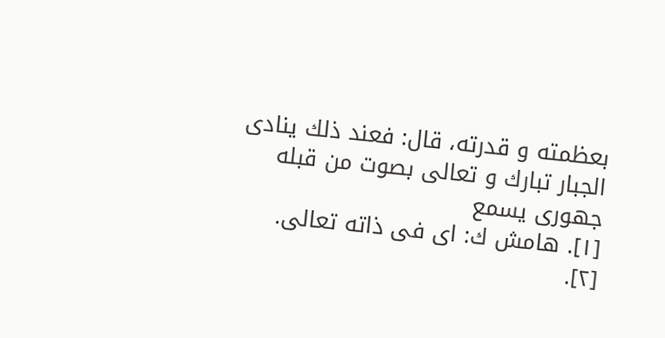بعظمته و قدرته، قال: فعند ذلك ينادى الجبار تبارك و تعالى بصوت من قبله جهورى يسمع
[١]. هامش ك: اى فى ذاته تعالى.
[٢].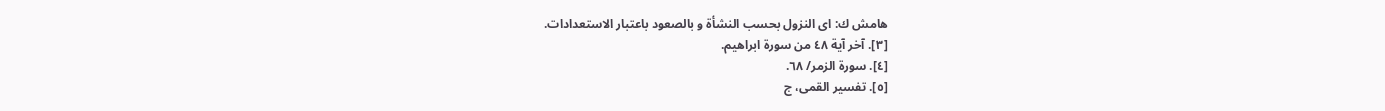هامش ك: اى النزول بحسب النشأة و بالصعود باعتبار الاستعدادات.
[٣]. آخر آية ٤٨ من سورة ابراهيم.
[٤]. سورة الزمر/ ٦٨.
[٥]. تفسير القمى، ج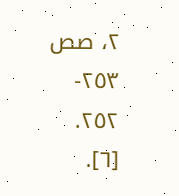٢، صص ٢٥٣- ٢٥٢.
[٦].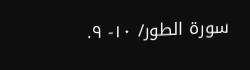سورة الطور/ ١٠- ٩.